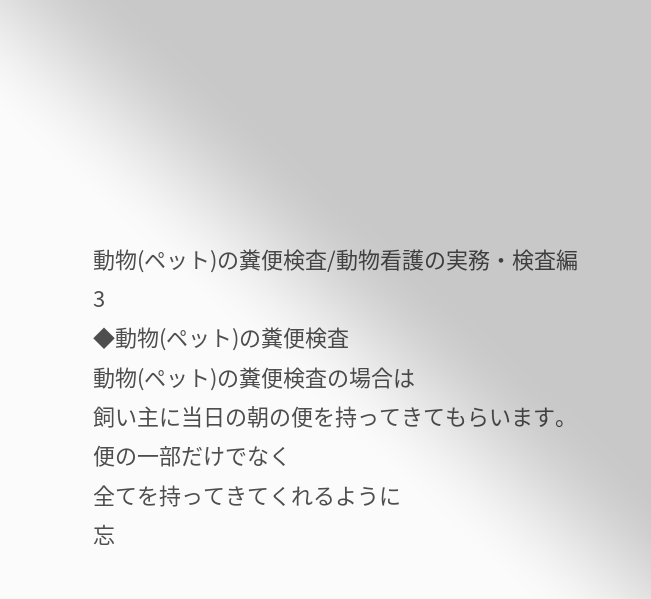動物(ペット)の糞便検査/動物看護の実務・検査編3
◆動物(ペット)の糞便検査
動物(ペット)の糞便検査の場合は
飼い主に当日の朝の便を持ってきてもらいます。
便の一部だけでなく
全てを持ってきてくれるように
忘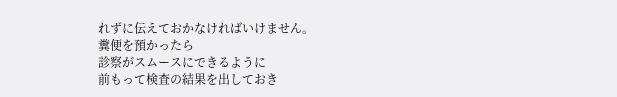れずに伝えておかなければいけません。
糞便を預かったら
診察がスムースにできるように
前もって検査の結果を出しておき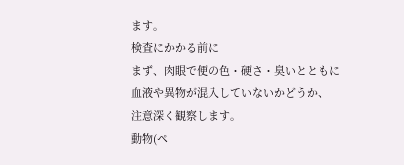ます。
検査にかかる前に
まず、肉眼で便の色・硬さ・臭いとともに
血液や異物が混入していないかどうか、
注意深く観察します。
動物(ペ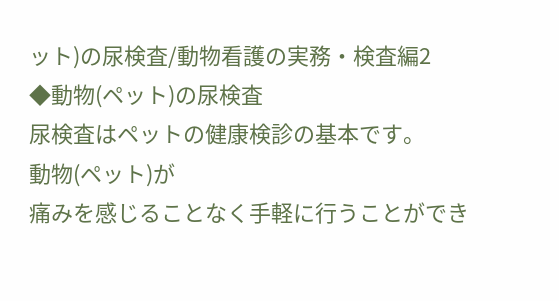ット)の尿検査/動物看護の実務・検査編2
◆動物(ペット)の尿検査
尿検査はペットの健康検診の基本です。
動物(ペット)が
痛みを感じることなく手軽に行うことができ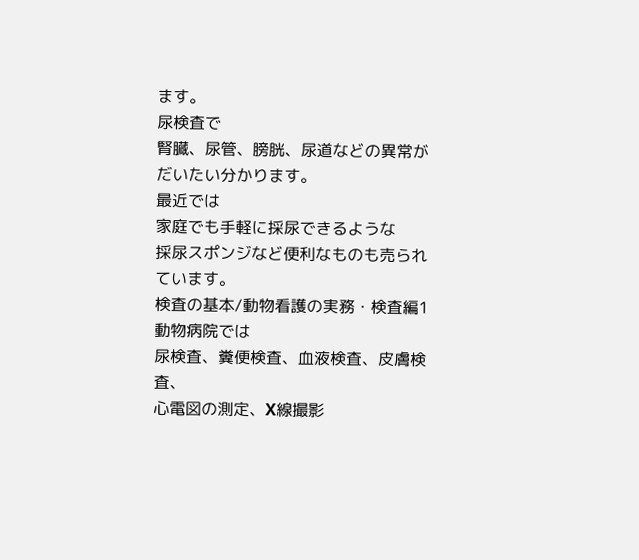ます。
尿検査で
腎臓、尿管、膀胱、尿道などの異常がだいたい分かります。
最近では
家庭でも手軽に採尿できるような
採尿スポンジなど便利なものも売られています。
検査の基本/動物看護の実務・検査編1
動物病院では
尿検査、糞便検査、血液検査、皮膚検査、
心電図の測定、X線撮影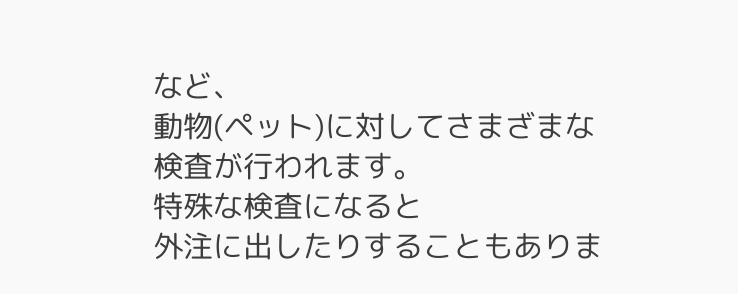など、
動物(ペット)に対してさまざまな検査が行われます。
特殊な検査になると
外注に出したりすることもありま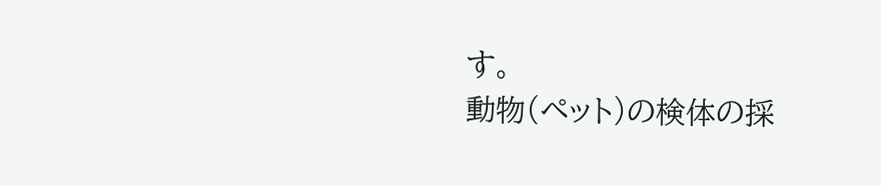す。
動物(ペット)の検体の採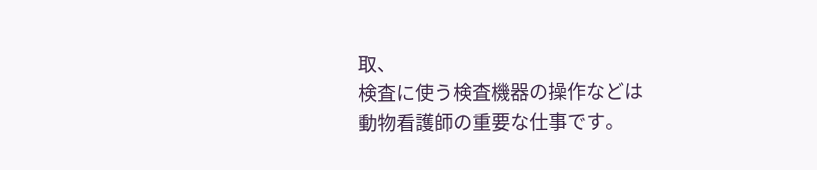取、
検査に使う検査機器の操作などは
動物看護師の重要な仕事です。